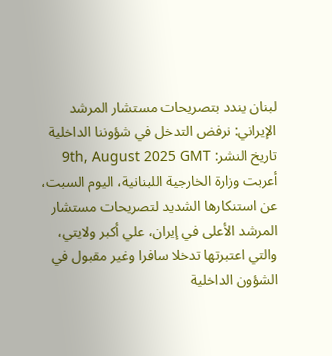لبنان يندد بتصريحات مستشار المرشد الإيراني: نرفض التدخل في شؤوننا الداخلية
تاريخ النشر: 9th, August 2025 GMT
أعربت وزارة الخارجية اللبنانية، اليوم السبت، عن استنكارها الشديد لتصريحات مستشار المرشد الأعلى في إيران، علي أكبر ولايتي، والتي اعتبرتها تدخلا سافرا وغير مقبول في الشؤون الداخلية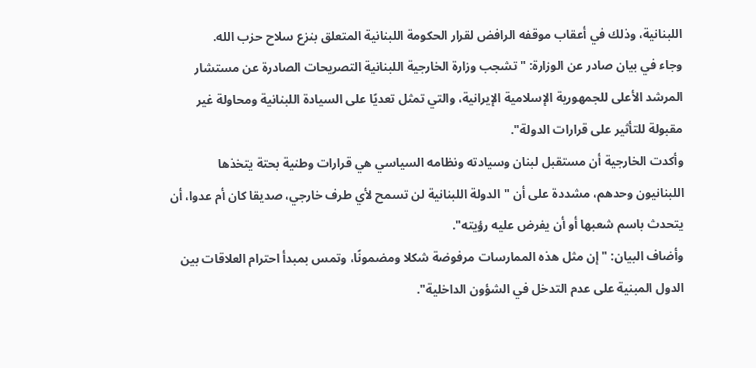اللبنانية، وذلك في أعقاب موقفه الرافض لقرار الحكومة اللبنانية المتعلق بنزع سلاح حزب الله.
وجاء في بيان صادر عن الوزارة: "تشجب وزارة الخارجية اللبنانية التصريحات الصادرة عن مستشار المرشد الأعلى للجمهورية الإسلامية الإيرانية، والتي تمثل تعديًا على السيادة اللبنانية ومحاولة غير مقبولة للتأثير على قرارات الدولة".
وأكدت الخارجية أن مستقبل لبنان وسيادته ونظامه السياسي هي قرارات وطنية بحتة يتخذها اللبنانيون وحدهم، مشددة على أن "الدولة اللبنانية لن تسمح لأي طرف خارجي، صديقا كان أم عدوا، أن يتحدث باسم شعبها أو أن يفرض عليه رؤيته".
وأضاف البيان: "إن مثل هذه الممارسات مرفوضة شكلا ومضمونًا، وتمس بمبدأ احترام العلاقات بين الدول المبنية على عدم التدخل في الشؤون الداخلية".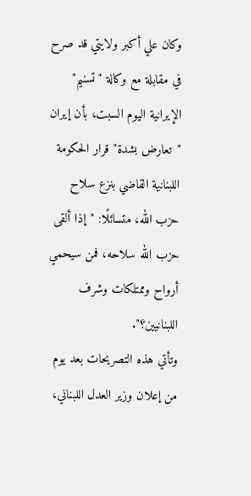وكان علي أكبر ولايتي قد صرح في مقابلة مع وكالة "تسنيم" الإيرانية اليوم السبت، بأن إيران "تعارض بشدة" قرار الحكومة اللبنانية القاضي بنزع سلاح حزب الله، متسائلًا: "إذا ألقى حزب الله سلاحه، فمن سيحمي أرواح وممتلكات وشرف اللبنانيين؟".
وتأتي هذه التصريحات بعد يوم من إعلان وزير العدل اللبناني،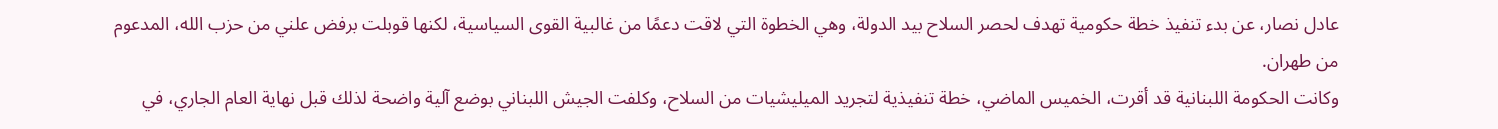عادل نصار، عن بدء تنفيذ خطة حكومية تهدف لحصر السلاح بيد الدولة، وهي الخطوة التي لاقت دعمًا من غالبية القوى السياسية، لكنها قوبلت برفض علني من حزب الله، المدعوم من طهران.
وكانت الحكومة اللبنانية قد أقرت، الخميس الماضي، خطة تنفيذية لتجريد الميليشيات من السلاح، وكلفت الجيش اللبناني بوضع آلية واضحة لذلك قبل نهاية العام الجاري، في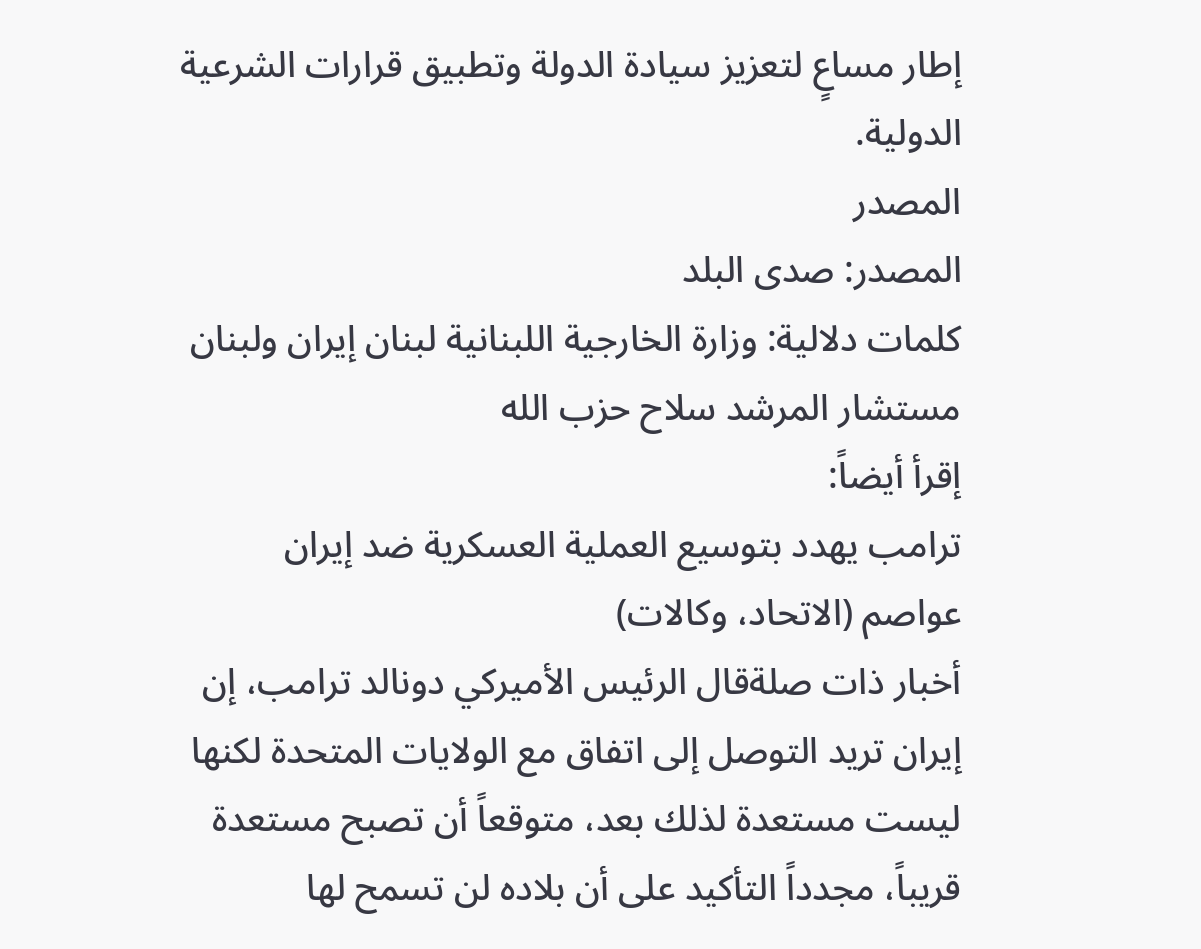إطار مساعٍ لتعزيز سيادة الدولة وتطبيق قرارات الشرعية الدولية.
المصدر
المصدر: صدى البلد
كلمات دلالية: وزارة الخارجية اللبنانية لبنان إيران ولبنان مستشار المرشد سلاح حزب الله
إقرأ أيضاً:
ترامب يهدد بتوسيع العملية العسكرية ضد إيران
عواصم (الاتحاد، وكالات)
أخبار ذات صلةقال الرئيس الأميركي دونالد ترامب، إن إيران تريد التوصل إلى اتفاق مع الولايات المتحدة لكنها ليست مستعدة لذلك بعد، متوقعاً أن تصبح مستعدة قريباً، مجدداً التأكيد على أن بلاده لن تسمح لها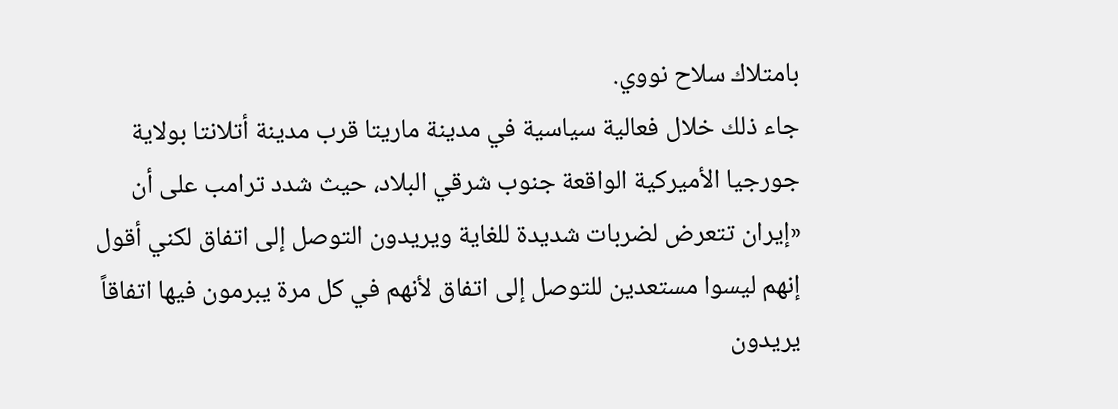بامتلاك سلاح نووي.
جاء ذلك خلال فعالية سياسية في مدينة ماريتا قرب مدينة أتلانتا بولاية جورجيا الأميركية الواقعة جنوب شرقي البلاد، حيث شدد ترامب على أن «إيران تتعرض لضربات شديدة للغاية ويريدون التوصل إلى اتفاق لكني أقول إنهم ليسوا مستعدين للتوصل إلى اتفاق لأنهم في كل مرة يبرمون فيها اتفاقاً يريدون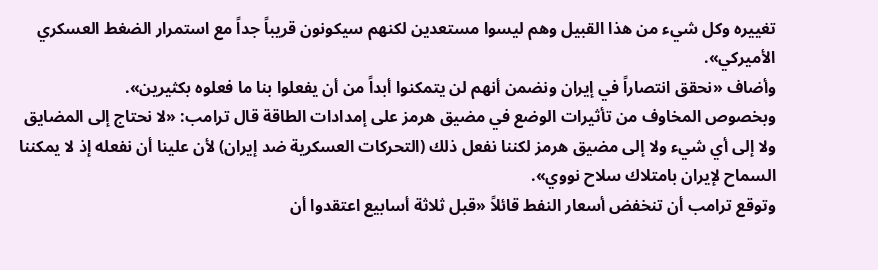تغييره وكل شيء من هذا القبيل وهم ليسوا مستعدين لكنهم سيكونون قريباً جداً مع استمرار الضغط العسكري الأميركي».
وأضاف «نحقق انتصاراً في إيران ونضمن أنهم لن يتمكنوا أبداً من أن يفعلوا بنا ما فعلوه بكثيرين».
وبخصوص المخاوف من تأثيرات الوضع في مضيق هرمز على إمدادات الطاقة قال ترامب: «لا نحتاج إلى المضايق ولا إلى أي شيء ولا إلى مضيق هرمز لكننا نفعل ذلك (التحركات العسكرية ضد إيران) لأن علينا أن نفعله إذ لا يمكننا السماح لإيران بامتلاك سلاح نووي».
وتوقع ترامب أن تنخفض أسعار النفط قائلاً «قبل ثلاثة أسابيع اعتقدوا أن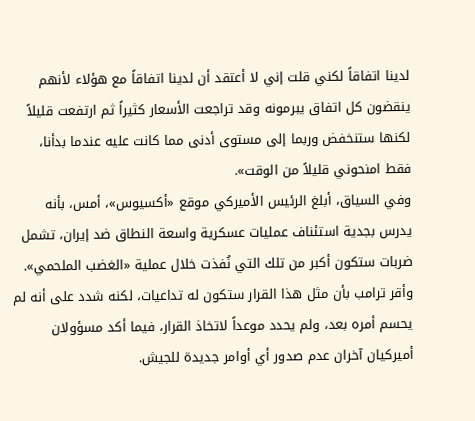لدينا اتفاقاً لكني قلت إني لا أعتقد أن لدينا اتفاقاً مع هؤلاء لأنهم ينقضون كل اتفاق يبرمونه وقد تراجعت الأسعار كثيراً ثم ارتفعت قليلاً لكنها ستنخفض وربما إلى مستوى أدنى مما كانت عليه عندما بدأنا، فقط امنحوني قليلاً من الوقت».
وفي السياق، أبلغ الرئيس الأميركي موقع «أكسيوس»، أمس، بأنه يدرس بجدية استئناف عمليات عسكرية واسعة النطاق ضد إيران، تشمل ضربات ستكون أكبر من تلك التي نُفذت خلال عملية «الغضب الملحمي».
وأقر ترامب بأن مثل هذا القرار ستكون له تداعيات، لكنه شدد على أنه لم يحسم أمره بعد، ولم يحدد موعداً لاتخاذ القرار، فيما أكد مسؤولان أميركيان آخران عدم صدور أي أوامر جديدة للجيش.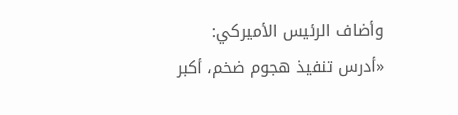وأضاف الرئيس الأميركي: «أدرس تنفيذ هجوم ضخم، أكبر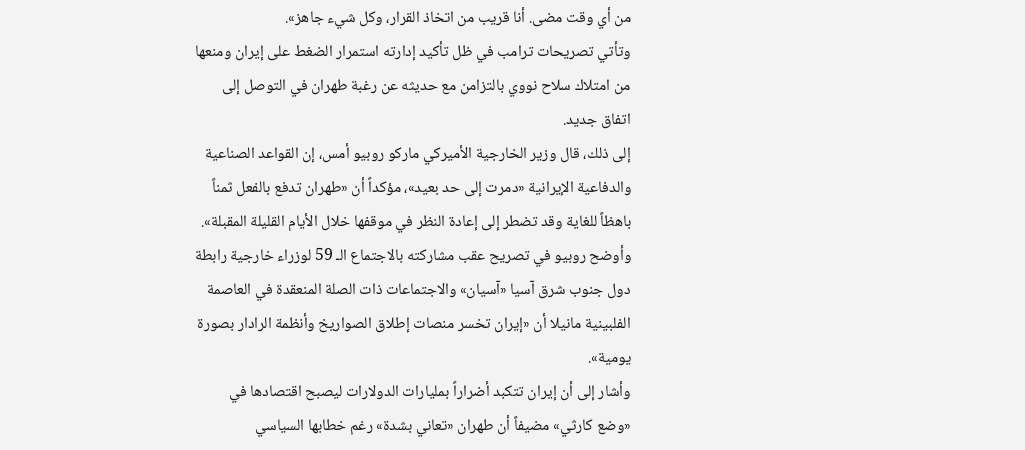من أي وقت مضى. أنا قريب من اتخاذ القرار، وكل شيء جاهز».
وتأتي تصريحات ترامب في ظل تأكيد إدارته استمرار الضغط على إيران ومنعها من امتلاك سلاح نووي بالتزامن مع حديثه عن رغبة طهران في التوصل إلى اتفاق جديد.
إلى ذلك، قال وزير الخارجية الأميركي ماركو روبيو أمس، إن القواعد الصناعية والدفاعية الإيرانية «دمرت إلى حد بعيد»، مؤكداً أن «طهران تدفع بالفعل ثمناً باهظاً للغاية وقد تضطر إلى إعادة النظر في موقفها خلال الأيام القليلة المقبلة».
وأوضح روبيو في تصريح عقب مشاركته بالاجتماع الـ 59 لوزراء خارجية رابطة دول جنوب شرق آسيا «آسيان» والاجتماعات ذات الصلة المنعقدة في العاصمة الفلبينية مانيلا أن «إيران تخسر منصات إطلاق الصواريخ وأنظمة الرادار بصورة يومية».
وأشار إلى أن إيران تتكبد أضراراً بمليارات الدولارات ليصبح اقتصادها في «وضع كارثي» مضيفاً أن طهران «تعاني بشدة» رغم خطابها السياسي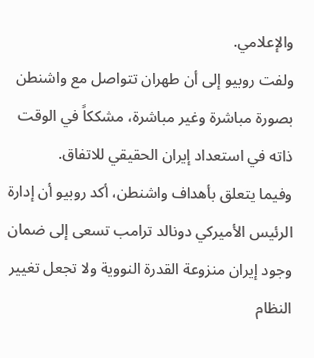والإعلامي.
ولفت روبيو إلى أن طهران تتواصل مع واشنطن بصورة مباشرة وغير مباشرة، مشككاً في الوقت ذاته في استعداد إيران الحقيقي للاتفاق.
وفيما يتعلق بأهداف واشنطن، أكد روبيو أن إدارة الرئيس الأميركي دونالد ترامب تسعى إلى ضمان وجود إيران منزوعة القدرة النووية ولا تجعل تغيير النظام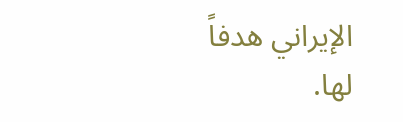الإيراني هدفاً لها.